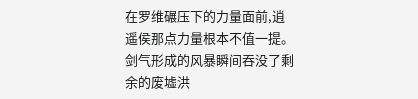在罗维碾压下的力量面前,逍遥侯那点力量根本不值一提。
剑气形成的风暴瞬间吞没了剩余的废墟洪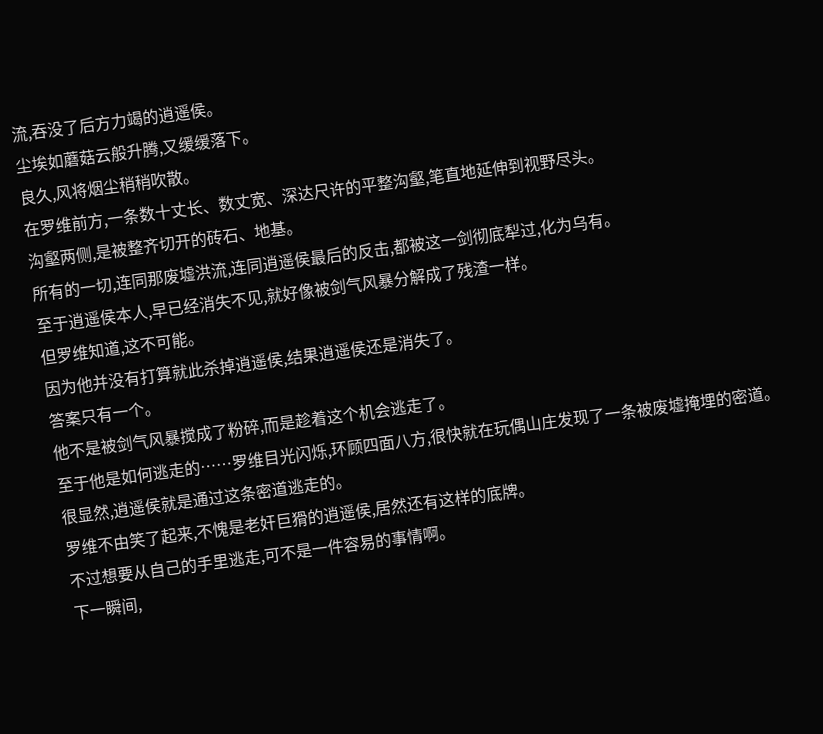流,吞没了后方力竭的逍遥侯。
尘埃如蘑菇云般升腾,又缓缓落下。
良久,风将烟尘稍稍吹散。
在罗维前方,一条数十丈长、数丈宽、深达尺许的平整沟壑,笔直地延伸到视野尽头。
沟壑两侧,是被整齐切开的砖石、地基。
所有的一切,连同那废墟洪流,连同逍遥侯最后的反击,都被这一剑彻底犁过,化为乌有。
至于逍遥侯本人,早已经消失不见,就好像被剑气风暴分解成了残渣一样。
但罗维知道,这不可能。
因为他并没有打算就此杀掉逍遥侯,结果逍遥侯还是消失了。
答案只有一个。
他不是被剑气风暴搅成了粉碎,而是趁着这个机会逃走了。
至于他是如何逃走的……罗维目光闪烁,环顾四面八方,很快就在玩偶山庄发现了一条被废墟掩埋的密道。
很显然,逍遥侯就是通过这条密道逃走的。
罗维不由笑了起来,不愧是老奸巨猾的逍遥侯,居然还有这样的底牌。
不过想要从自己的手里逃走,可不是一件容易的事情啊。
下一瞬间,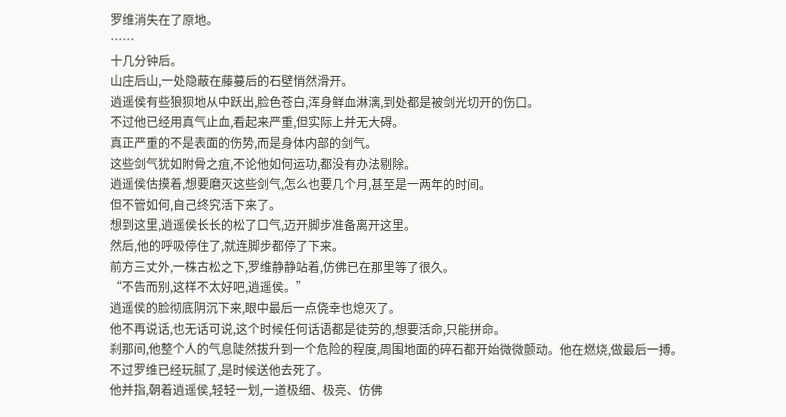罗维消失在了原地。
……
十几分钟后。
山庄后山,一处隐蔽在藤蔓后的石壁悄然滑开。
逍遥侯有些狼狈地从中跃出,脸色苍白,浑身鲜血淋漓,到处都是被剑光切开的伤口。
不过他已经用真气止血,看起来严重,但实际上并无大碍。
真正严重的不是表面的伤势,而是身体内部的剑气。
这些剑气犹如附骨之疽,不论他如何运功,都没有办法剔除。
逍遥侯估摸着,想要磨灭这些剑气,怎么也要几个月,甚至是一两年的时间。
但不管如何,自己终究活下来了。
想到这里,逍遥侯长长的松了口气,迈开脚步准备离开这里。
然后,他的呼吸停住了,就连脚步都停了下来。
前方三丈外,一株古松之下,罗维静静站着,仿佛已在那里等了很久。
“不告而别,这样不太好吧,逍遥侯。”
逍遥侯的脸彻底阴沉下来,眼中最后一点侥幸也熄灭了。
他不再说话,也无话可说,这个时候任何话语都是徒劳的,想要活命,只能拼命。
刹那间,他整个人的气息陡然拔升到一个危险的程度,周围地面的碎石都开始微微颤动。他在燃烧,做最后一搏。
不过罗维已经玩腻了,是时候送他去死了。
他并指,朝着逍遥侯,轻轻一划,一道极细、极亮、仿佛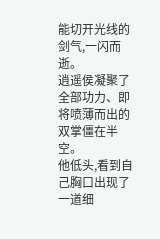能切开光线的剑气,一闪而逝。
逍遥侯凝聚了全部功力、即将喷薄而出的双掌僵在半空。
他低头,看到自己胸口出现了一道细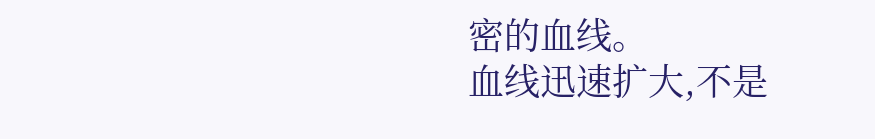密的血线。
血线迅速扩大,不是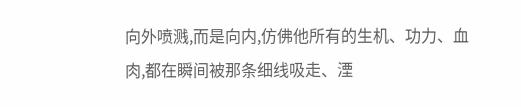向外喷溅,而是向内,仿佛他所有的生机、功力、血肉,都在瞬间被那条细线吸走、湮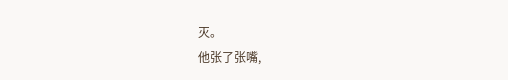灭。
他张了张嘴,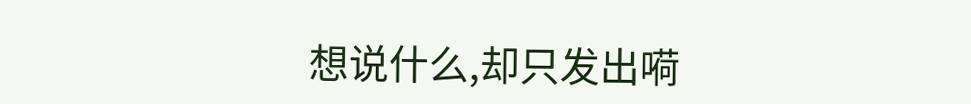想说什么,却只发出嗬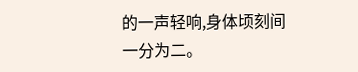的一声轻响,身体顷刻间一分为二。